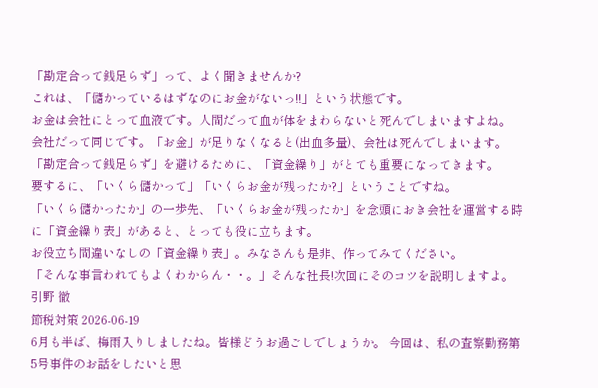「勘定合って銭足らず」って、よく聞きませんか?
これは、「儲かっているはずなのにお金がないっ!!」という状態です。
お金は会社にとって血液です。人間だって血が体をまわらないと死んでしまいますよね。
会社だって同じです。「お金」が足りなくなると(出血多量)、会社は死んでしまいます。
「勘定合って銭足らず」を避けるために、「資金繰り」がとても重要になってきます。
要するに、「いくら儲かって」「いくらお金が残ったか?」ということですね。
「いくら儲かったか」の一歩先、「いくらお金が残ったか」を念頭におき会社を運営する時に「資金繰り表」があると、とっても役に立ちます。
お役立ち間違いなしの「資金繰り表」。みなさんも是非、作ってみてください。
「そんな事言われてもよくわからん・・。」そんな社長!次回にそのコツを説明しますよ。
引野 徹
節税対策 2026-06-19
6月も半ば、梅雨入りしましたね。皆様どうお過ごしでしょうか。 今回は、私の査察勤務第5号事件のお話をしたいと思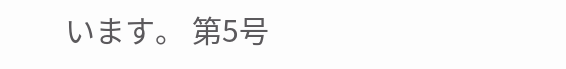います。 第5号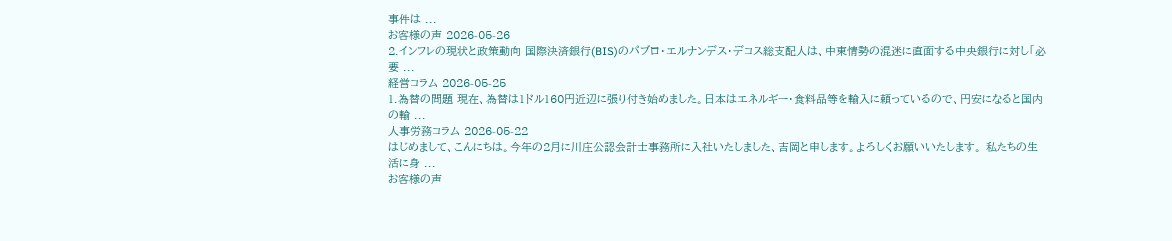事件は ...
お客様の声 2026-05-26
2.インフレの現状と政策動向 国際決済銀行(BIS)のパブロ・エルナンデス・デコス総支配人は、中東情勢の混迷に直面する中央銀行に対し「必要 ...
経営コラム 2026-05-25
1.為替の問題 現在、為替は1ドル160円近辺に張り付き始めました。日本はエネルギー・食料品等を輸入に頼っているので、円安になると国内の輸 ...
人事労務コラム 2026-05-22
はじめまして、こんにちは。今年の2月に川庄公認会計士事務所に入社いたしました、吉岡と申します。よろしくお願いいたします。 私たちの生活に身 ...
お客様の声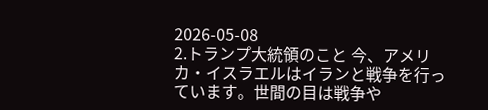2026-05-08
2.トランプ大統領のこと 今、アメリカ・イスラエルはイランと戦争を行っています。世間の目は戦争や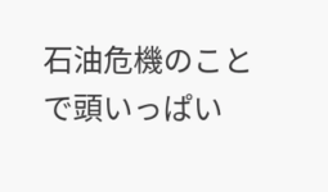石油危機のことで頭いっぱい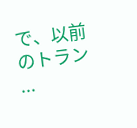で、以前のトラン ...